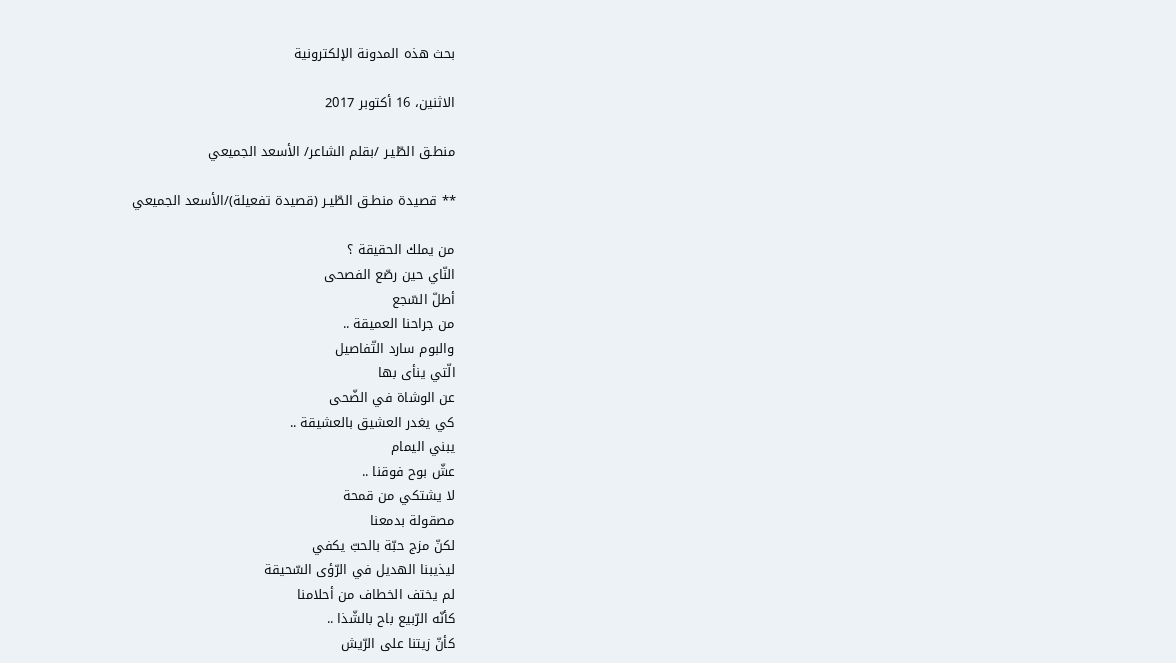بحث هذه المدونة الإلكترونية

الاثنين، 16 أكتوبر 2017

منطـق الطّيـر /بقلم الشاعر/ الأسعد الجميعي

** قصيدة منطـق الطّيـر (قصيدة تفعيلة)/الأسعد الجميعي

من يملك الحقيقة ؟
النّاي حين رصّع الفصحى
أطلّ السّجع
من جراحنا العميقة ..
والبوم سارد التّفاصيل
الّتي ينأى بها
عن الوشاة في الضّحى
كي يغدر العشيق بالعشيقة ..
يبني اليمام
عشّ بوح فوقنا ..
لا يشتكي من قمحة
مصقولة بدمعنا
لكنّ مزج حبّة بالحبّ يكفي
ليذيبنا الهديل في الرّؤى السّحيقة
لم يختف الخطاف من أحلامنا
كأنّه الرّبيع باح بالشّذا ..
كأنّ زيتنا على الرّيش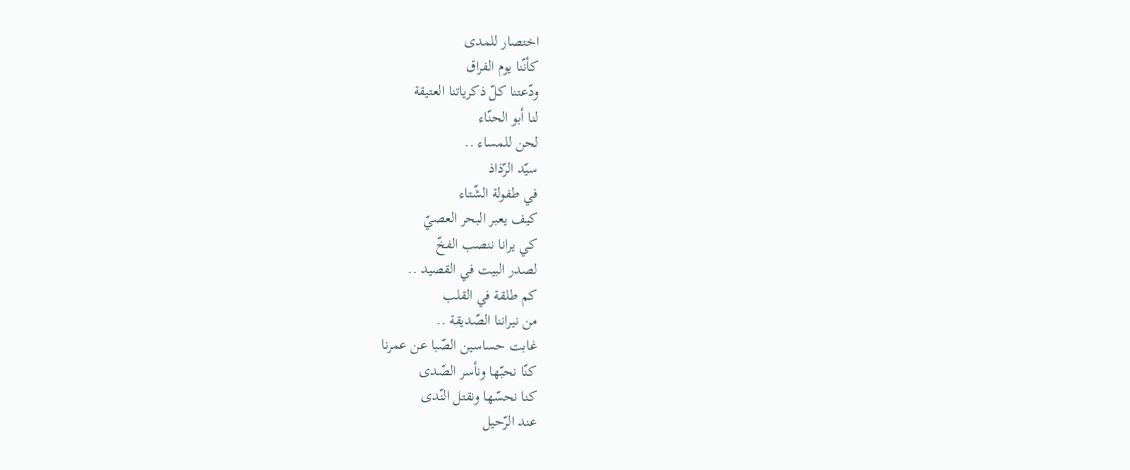اختصار للمدى
كأنّنا يوم الفراق
ودّعتنا كلّ ذكرياتنا العتيقة
لنا أبو الحنّاء
لحن للمساء ..
سيّد الرّذاذ
في طفولة الشّتاء
كيف يعبر البحر العصيّ
كي يرانا ننصب الفخّ
لصدر البيت في القصيد ..
كم طلقة في القلب
من نيراننا الصّديقة ..
غابت حساسين الصّبا عن عمرنا
كنّا نحبّها ونأسر الصّدى
كنا نحسّها ونقتل النّدى
عند الرّحيل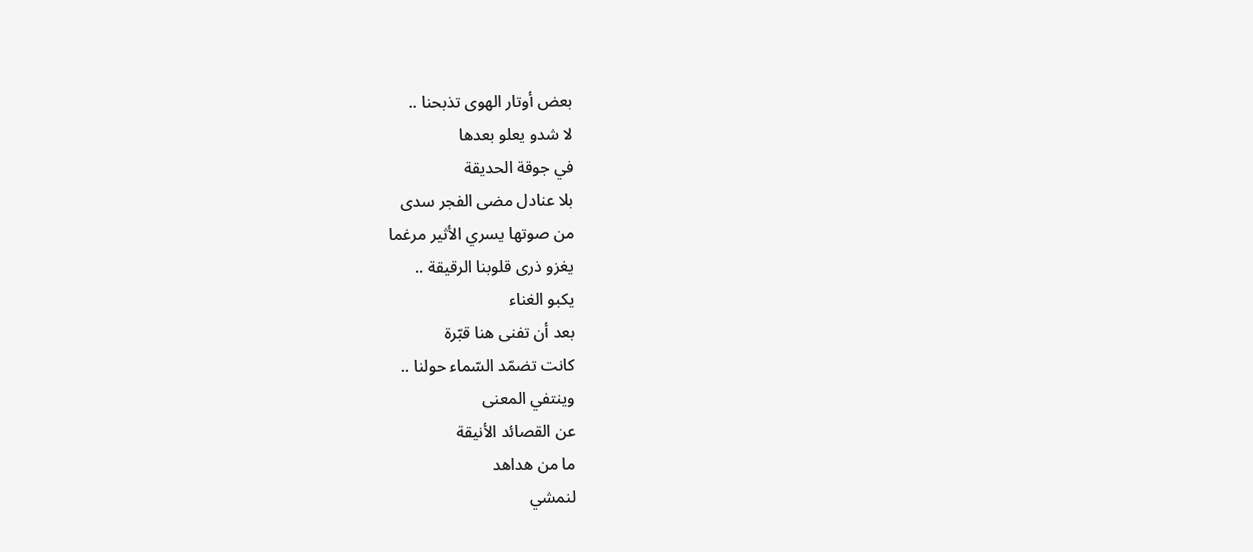بعض أوتار الهوى تذبحنا ..
لا شدو يعلو بعدها
في جوقة الحديقة
بلا عنادل مضى الفجر سدى
من صوتها يسري الأثير مرغما
يغزو ذرى قلوبنا الرقيقة ..
يكبو الغناء
بعد أن تفنى هنا قبّرة
كانت تضمّد السّماء حولنا ..
وينتفي المعنى
عن القصائد الأنيقة
ما من هداهد
لنمشي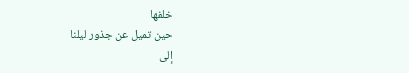خلفها
حين تميل عن جذور ليلنا
إلى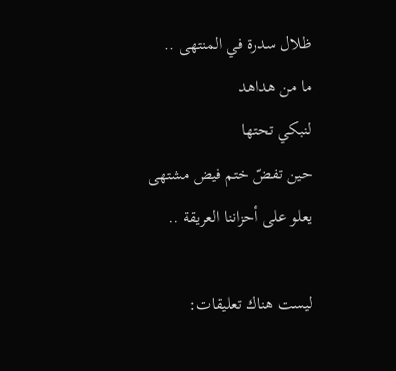ظلال سدرة في المنتهى ..
ما من هداهد
لنبكي تحتها
حين تفضّ ختم فيض مشتهى
يعلو على أحزاننا العريقة ..

ليست هناك تعليقات: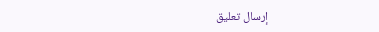إرسال تعليق